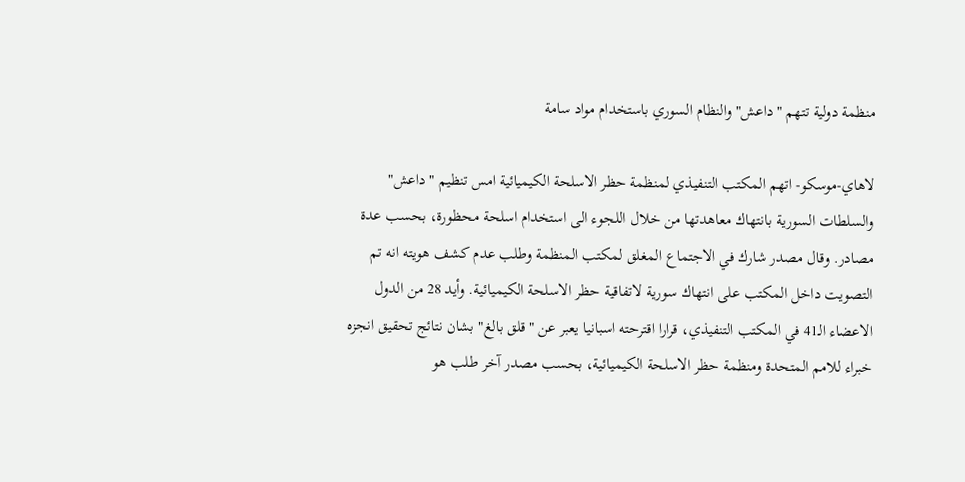منظمة دولية تتهم "داعش" والنظام السوري باستخدام مواد سامة

لاهاي-موسكو- اتهم المكتب التنفيذي لمنظمة حظر الاسلحة الكيميائية امس تنظيم "داعش" والسلطات السورية بانتهاك معاهدتها من خلال اللجوء الى استخدام اسلحة محظورة، بحسب عدة مصادر. وقال مصدر شارك في الاجتماع المغلق لمكتب المنظمة وطلب عدم كشف هويته انه تم التصويت داخل المكتب على انتهاك سورية لاتفاقية حظر الاسلحة الكيميائية. وأيد 28 من الدول الاعضاء الـ41 في المكتب التنفيذي، قرارا اقترحته اسبانيا يعبر عن "قلق بالغ" بشان نتائج تحقيق انجزه خبراء للامم المتحدة ومنظمة حظر الاسلحة الكيميائية، بحسب مصدر آخر طلب هو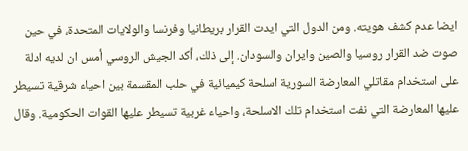ايضا عدم كشف هويته. ومن الدول التي ايدت القرار بريطانيا وفرنسا والولايات المتحدة، في حين صوت ضد القرار روسيا والصين وايران والسودان. إلى ذلك، أكد الجيش الروسي أمس ان لديه ادلة على استخدام مقاتلي المعارضة السورية اسلحة كيميائية في حلب المقسمة بين احياء شرقية تسيطر عليها المعارضة التي نفت استخدام تلك الاسلحة، واحياء غربية تسيطر عليها القوات الحكومية. وقال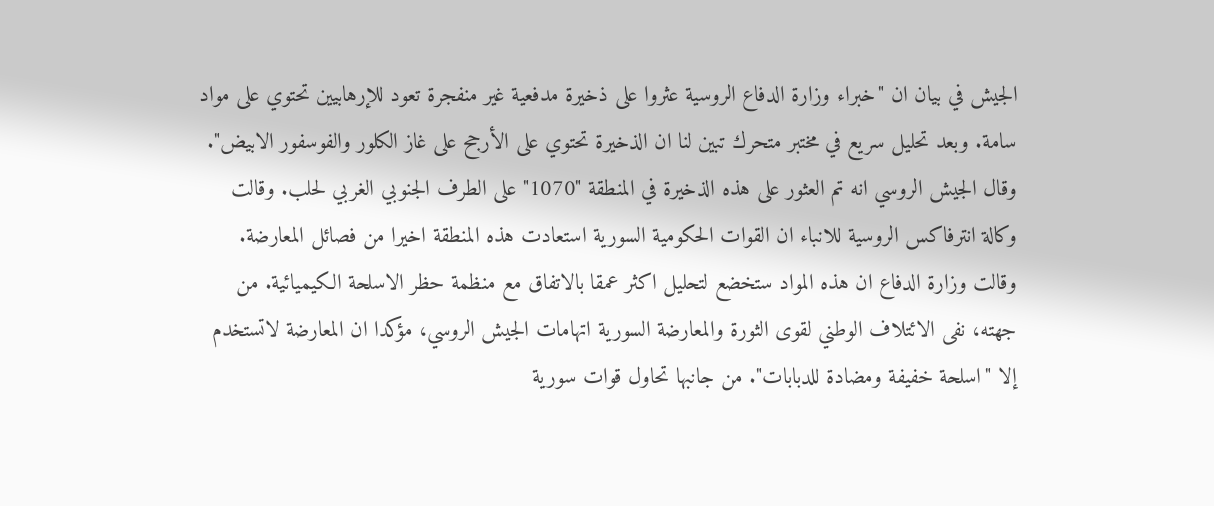الجيش في بيان ان "خبراء وزارة الدفاع الروسية عثروا على ذخيرة مدفعية غير منفجرة تعود للإرهابيين تحتوي على مواد سامة. وبعد تحليل سريع في مختبر متحرك تبين لنا ان الذخيرة تحتوي على الأرجح على غاز الكلور والفوسفور الابيض". وقال الجيش الروسي انه تم العثور على هذه الذخيرة في المنطقة "1070" على الطرف الجنوبي الغربي لحلب. وقالت وكالة انترفاكس الروسية للانباء ان القوات الحكومية السورية استعادت هذه المنطقة اخيرا من فصائل المعارضة. وقالت وزارة الدفاع ان هذه المواد ستخضع لتحليل اكثر عمقا بالاتفاق مع منظمة حظر الاسلحة الكيميائية. من جهته، نفى الائتلاف الوطني لقوى الثورة والمعارضة السورية اتهامات الجيش الروسي، مؤكدا ان المعارضة لاتستخدم إلا "اسلحة خفيفة ومضادة للدبابات". من جانبها تحاول قوات سورية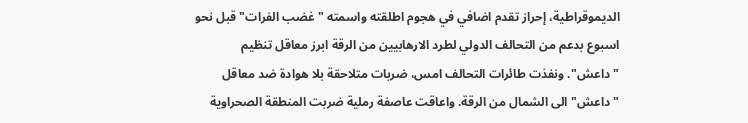الديموقراطية، إحراز تقدم اضافي في هجوم اطلقته واسمته "غضب الفرات" قبل نحو اسبوع بدعم من التحالف الدولي لطرد الارهابيين من الرقة ابرز معاقل تنظيم "داعش". ونفذت طائرات التحالف امس، ضربات متلاحقة بلا هوادة ضد معاقل "داعش" الى الشمال من الرقة. واعاقت عاصفة رملية ضربت المنطقة الصحراوية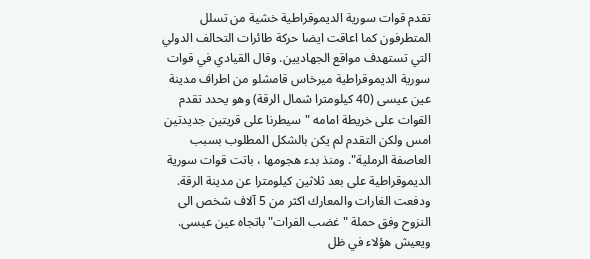تقدم قوات سورية الديموقراطية خشية من تسلل المتطرفون كما اعاقت ايضا حركة طائرات التحالف الدولي التي تستهدف مواقع الجهاديين. وقال القيادي في قوات سورية الديموقراطية ميرخاس قامشلو من اطراف مدينة عين عيسى (40 كيلومترا شمال الرقة) وهو يحدد تقدم القوات على خريطة امامه "سيطرنا على قريتين جديدتين امس ولكن التقدم لم يكن بالشكل المطلوب بسبب العاصفة الرملية". ومنذ بدء هجومها ، باتت قوات سورية الديموقراطية على بعد ثلاثين كيلومترا عن مدينة الرقة. ودفعت الغارات والمعارك اكثر من 5 آلاف شخص الى النزوح وفق حملة "غضب الفرات" باتجاه عين عيسى. ويعيش هؤلاء في ظل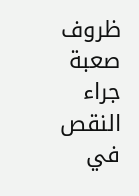ظروف صعبة جراء النقص في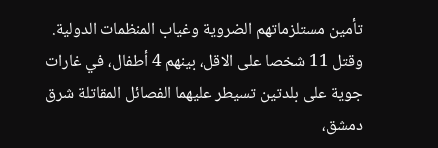تأمين مستلزماتهم الضروية وغياب المنظمات الدولية. وقتل 11 شخصا على الاقل، بينهم 4 أطفال، في غارات جوية على بلدتين تسيطر عليهما الفصائل المقاتلة شرق دمشق،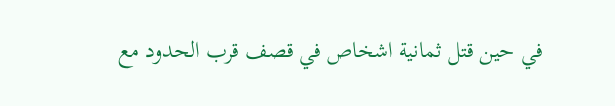في حين قتل ثمانية اشخاص في قصف قرب الحدود مع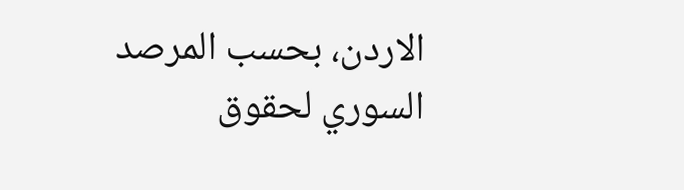الاردن، بحسب المرصد السوري لحقوق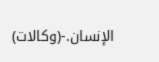الإنسان.-(وكالات)